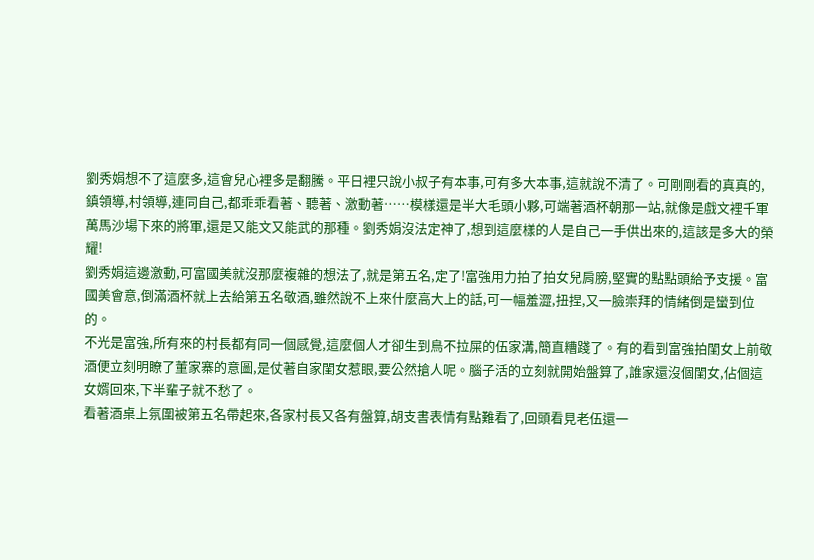劉秀娟想不了這麼多,這會兒心裡多是翻騰。平日裡只說小叔子有本事,可有多大本事,這就說不清了。可剛剛看的真真的,鎮領導,村領導,連同自己,都乖乖看著、聽著、激動著……模樣還是半大毛頭小夥,可端著酒杯朝那一站,就像是戲文裡千軍萬馬沙場下來的將軍,還是又能文又能武的那種。劉秀娟沒法定神了,想到這麼樣的人是自己一手供出來的,這該是多大的榮耀!
劉秀娟這邊激動,可富國美就沒那麼複雜的想法了,就是第五名,定了!富強用力拍了拍女兒肩膀,堅實的點點頭給予支援。富國美會意,倒滿酒杯就上去給第五名敬酒,雖然說不上來什麼高大上的話,可一幅羞澀,扭捏,又一臉崇拜的情緒倒是蠻到位的。
不光是富強,所有來的村長都有同一個感覺,這麼個人才卻生到鳥不拉屎的伍家溝,簡直糟踐了。有的看到富強拍閨女上前敬酒便立刻明瞭了董家寨的意圖,是仗著自家閨女惹眼,要公然搶人呢。腦子活的立刻就開始盤算了,誰家還沒個閨女,佔個這女婿回來,下半輩子就不愁了。
看著酒桌上氛圍被第五名帶起來,各家村長又各有盤算,胡支書表情有點難看了,回頭看見老伍還一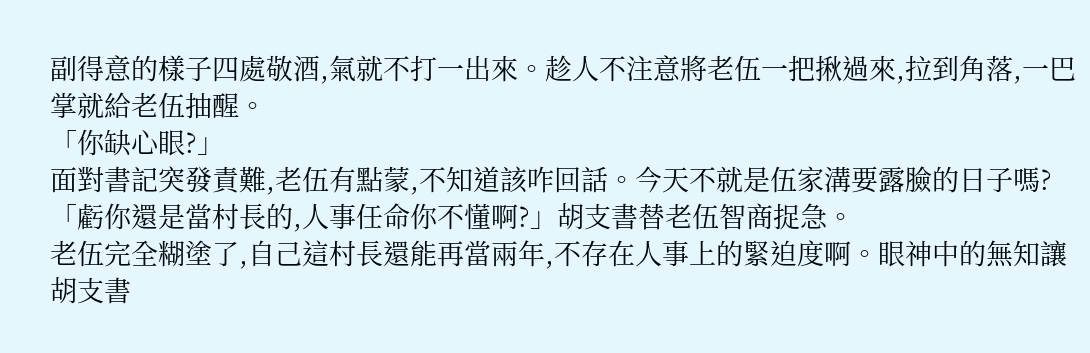副得意的樣子四處敬酒,氣就不打一出來。趁人不注意將老伍一把揪過來,拉到角落,一巴掌就給老伍抽醒。
「你缺心眼?」
面對書記突發責難,老伍有點蒙,不知道該咋回話。今天不就是伍家溝要露臉的日子嗎?
「虧你還是當村長的,人事任命你不懂啊?」胡支書替老伍智商捉急。
老伍完全糊塗了,自己這村長還能再當兩年,不存在人事上的緊迫度啊。眼神中的無知讓胡支書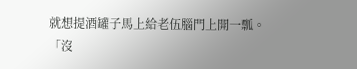就想提酒罐子馬上給老伍腦門上開一瓢。
「沒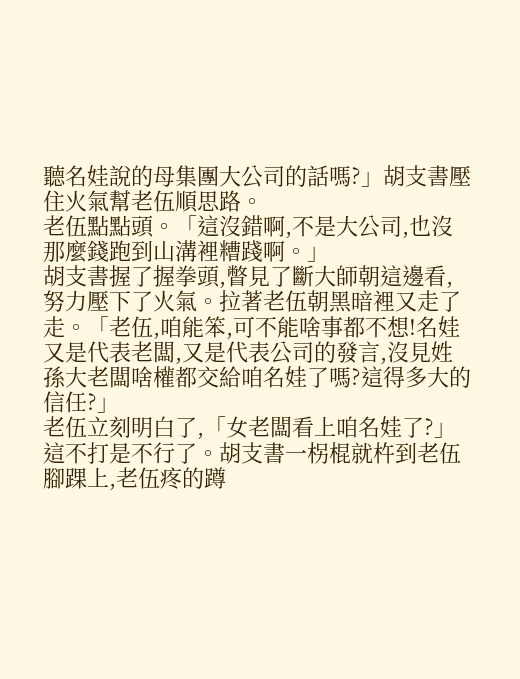聽名娃說的母集團大公司的話嗎?」胡支書壓住火氣幫老伍順思路。
老伍點點頭。「這沒錯啊,不是大公司,也沒那麼錢跑到山溝裡糟踐啊。」
胡支書握了握拳頭,瞥見了斷大師朝這邊看,努力壓下了火氣。拉著老伍朝黑暗裡又走了走。「老伍,咱能笨,可不能啥事都不想!名娃又是代表老闆,又是代表公司的發言,沒見姓孫大老闆啥權都交給咱名娃了嗎?這得多大的信任?」
老伍立刻明白了,「女老闆看上咱名娃了?」
這不打是不行了。胡支書一柺棍就杵到老伍腳踝上,老伍疼的蹲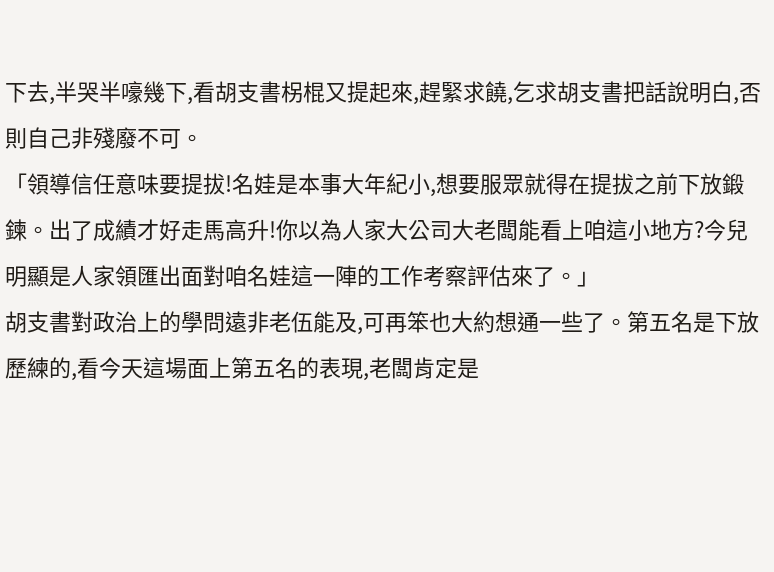下去,半哭半嚎幾下,看胡支書柺棍又提起來,趕緊求饒,乞求胡支書把話說明白,否則自己非殘廢不可。
「領導信任意味要提拔!名娃是本事大年紀小,想要服眾就得在提拔之前下放鍛鍊。出了成績才好走馬高升!你以為人家大公司大老闆能看上咱這小地方?今兒明顯是人家領匯出面對咱名娃這一陣的工作考察評估來了。」
胡支書對政治上的學問遠非老伍能及,可再笨也大約想通一些了。第五名是下放歷練的,看今天這場面上第五名的表現,老闆肯定是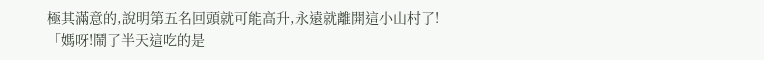極其滿意的,說明第五名回頭就可能高升,永遠就離開這小山村了!
「媽呀!鬧了半天這吃的是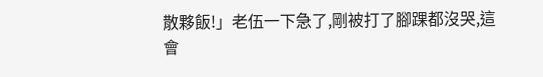散夥飯!」老伍一下急了,剛被打了腳踝都沒哭,這會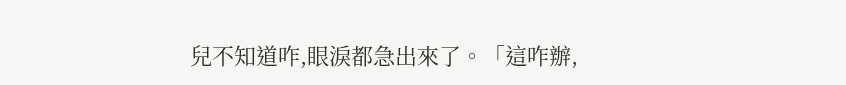兒不知道咋,眼淚都急出來了。「這咋辦,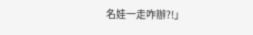名娃一走咋辦?!」